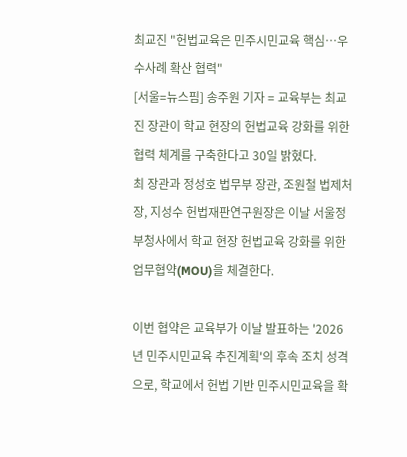최교진 "헌법교육은 민주시민교육 핵심…우수사례 확산 협력"
[서울=뉴스핌] 송주원 기자 = 교육부는 최교진 장관이 학교 현장의 헌법교육 강화를 위한 협력 체계를 구축한다고 30일 밝혔다.
최 장관과 정성호 법무부 장관, 조원철 법제처장, 지성수 헌법재판연구원장은 이날 서울정부청사에서 학교 현장 헌법교육 강화를 위한 업무협약(MOU)을 체결한다.

이번 협약은 교육부가 이날 발표하는 '2026년 민주시민교육 추진계획'의 후속 조치 성격으로, 학교에서 헌법 기반 민주시민교육을 확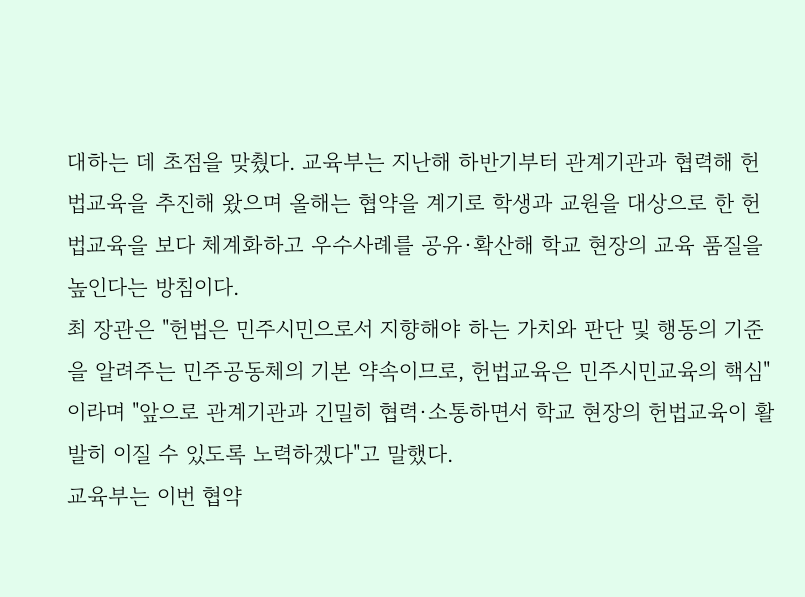대하는 데 초점을 맞췄다. 교육부는 지난해 하반기부터 관계기관과 협력해 헌법교육을 추진해 왔으며 올해는 협약을 계기로 학생과 교원을 대상으로 한 헌법교육을 보다 체계화하고 우수사례를 공유·확산해 학교 현장의 교육 품질을 높인다는 방침이다.
최 장관은 "헌법은 민주시민으로서 지향해야 하는 가치와 판단 및 행동의 기준을 알려주는 민주공동체의 기본 약속이므로, 헌법교육은 민주시민교육의 핵심"이라며 "앞으로 관계기관과 긴밀히 협력·소통하면서 학교 현장의 헌법교육이 활발히 이질 수 있도록 노력하겠다"고 말했다.
교육부는 이번 협약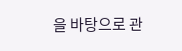을 바탕으로 관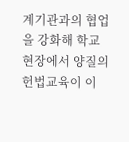계기관과의 협업을 강화해 학교 현장에서 양질의 헌법교육이 이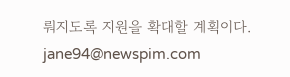뤄지도록 지원을 확대할 계획이다.
jane94@newspim.com